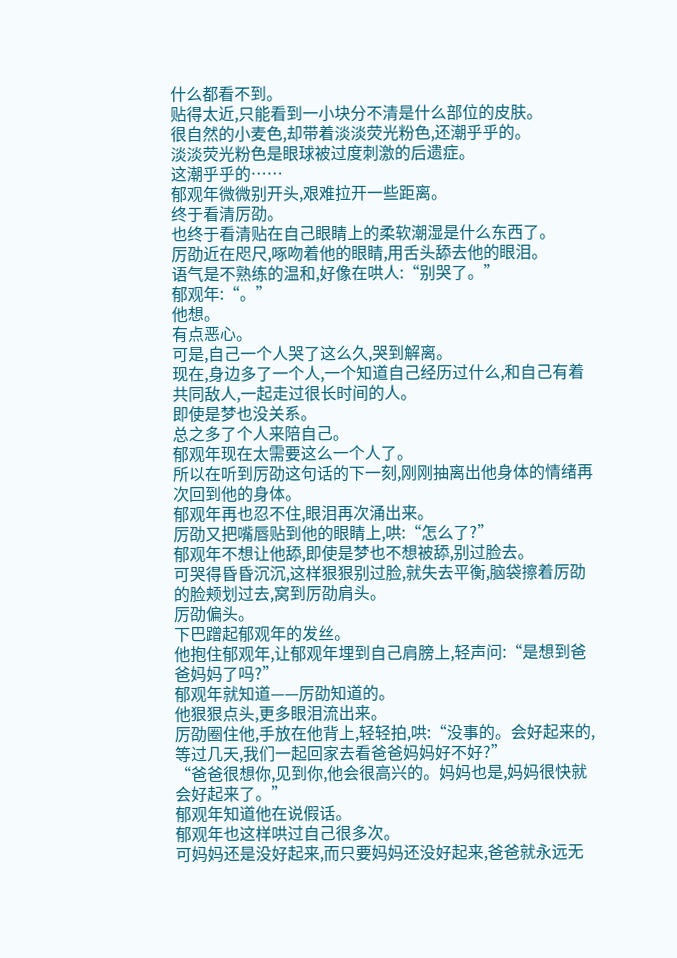什么都看不到。
贴得太近,只能看到一小块分不清是什么部位的皮肤。
很自然的小麦色,却带着淡淡荧光粉色,还潮乎乎的。
淡淡荧光粉色是眼球被过度刺激的后遗症。
这潮乎乎的……
郁观年微微别开头,艰难拉开一些距离。
终于看清厉劭。
也终于看清贴在自己眼睛上的柔软潮湿是什么东西了。
厉劭近在咫尺,啄吻着他的眼睛,用舌头舔去他的眼泪。
语气是不熟练的温和,好像在哄人:“别哭了。”
郁观年:“。”
他想。
有点恶心。
可是,自己一个人哭了这么久,哭到解离。
现在,身边多了一个人,一个知道自己经历过什么,和自己有着共同敌人,一起走过很长时间的人。
即使是梦也没关系。
总之多了个人来陪自己。
郁观年现在太需要这么一个人了。
所以在听到厉劭这句话的下一刻,刚刚抽离出他身体的情绪再次回到他的身体。
郁观年再也忍不住,眼泪再次涌出来。
厉劭又把嘴唇贴到他的眼睛上,哄:“怎么了?”
郁观年不想让他舔,即使是梦也不想被舔,别过脸去。
可哭得昏昏沉沉,这样狠狠别过脸,就失去平衡,脑袋擦着厉劭的脸颊划过去,窝到厉劭肩头。
厉劭偏头。
下巴蹭起郁观年的发丝。
他抱住郁观年,让郁观年埋到自己肩膀上,轻声问:“是想到爸爸妈妈了吗?”
郁观年就知道——厉劭知道的。
他狠狠点头,更多眼泪流出来。
厉劭圈住他,手放在他背上,轻轻拍,哄:“没事的。会好起来的,等过几天,我们一起回家去看爸爸妈妈好不好?”
“爸爸很想你,见到你,他会很高兴的。妈妈也是,妈妈很快就会好起来了。”
郁观年知道他在说假话。
郁观年也这样哄过自己很多次。
可妈妈还是没好起来,而只要妈妈还没好起来,爸爸就永远无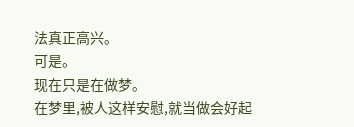法真正高兴。
可是。
现在只是在做梦。
在梦里,被人这样安慰,就当做会好起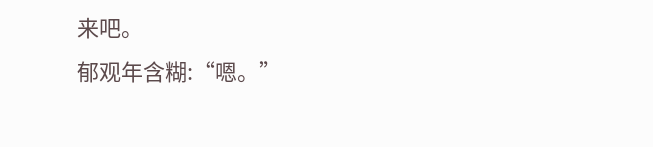来吧。
郁观年含糊:“嗯。”